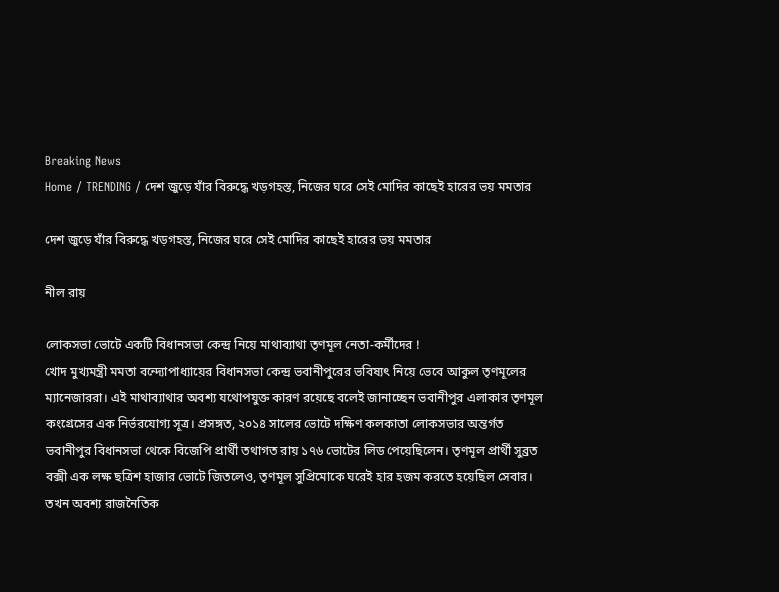Breaking News
Home / TRENDING / দেশ জুড়ে যাঁর বিরুদ্ধে খড়গহস্ত, নিজের ঘরে সেই মোদির কাছেই হারের ভয় মমতার

দেশ জুড়ে যাঁর বিরুদ্ধে খড়গহস্ত, নিজের ঘরে সেই মোদির কাছেই হারের ভয় মমতার

নীল রায়

লোকসভা ভোটে একটি বিধানসভা কেন্দ্র নিয়ে মাথাব্যাথা তৃণমূল নেতা-কর্মীদের !
খোদ মুখ্যমন্ত্রী মমতা বন্দ্যোপাধ্যায়ের বিধানসভা কেন্দ্র ভবানীপুরের ভবিষ্যৎ নিয়ে ভেবে আকুল তৃণমূলের ম্যানেজাররা। এই মাথাব্যাথার অবশ্য যথোপযুক্ত কারণ রয়েছে বলেই জানাচ্ছেন ভবানীপুর এলাকার তৃণমূল কংগ্রেসের এক নির্ভরযোগ্য সূত্র। প্রসঙ্গত, ২০১৪ সালের ভোটে দক্ষিণ কলকাতা লোকসভার অন্তর্গত ভবানীপুর বিধানসভা থেকে বিজেপি প্রার্থী তথাগত রায় ১৭৬ ভোটের লিড পেয়েছিলেন। তৃণমূল প্রার্থী সুব্রত বক্সী এক লক্ষ ছত্রিশ হাজার ভোটে জিতলেও, তৃণমূল সুপ্রিমোকে ঘরেই হার হজম করতে হয়েছিল সেবার। তখন অবশ্য রাজনৈতিক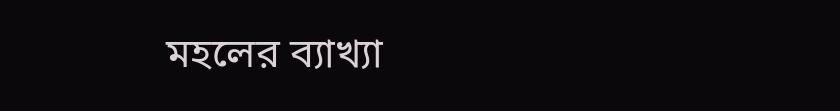মহলের ব্যাখ্যা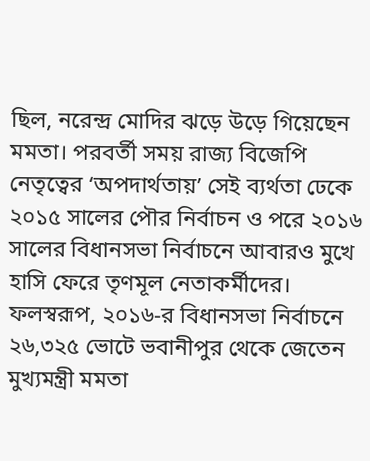ছিল, নরেন্দ্র মোদির ঝড়ে উড়ে গিয়েছেন মমতা। পরবর্তী সময় রাজ্য বিজেপি নেতৃত্বের ‘অপদার্থতায়’ সেই ব্যর্থতা ঢেকে ২০১৫ সালের পৌর নির্বাচন ও পরে ২০১৬ সালের বিধানসভা নির্বাচনে আবারও মুখে হাসি ফেরে তৃণমূল নেতাকর্মীদের। ফলস্বরূপ, ২০১৬-র বিধানসভা নির্বাচনে ২৬,৩২৫ ভোটে ভবানীপুর থেকে জেতেন মুখ্যমন্ত্রী মমতা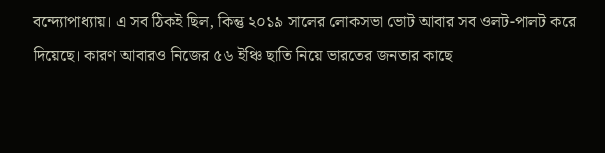বন্দ্যোপাধ্যায়। এ সব ঠিকই ছিল, কিন্তু ২০১৯ সালের লোকসভা ভোট আবার সব ওলট-পালট করে দিয়েছে। কারণ আবারও নিজের ৫৬ ইঞ্চি ছাতি নিয়ে ভারতের জনতার কাছে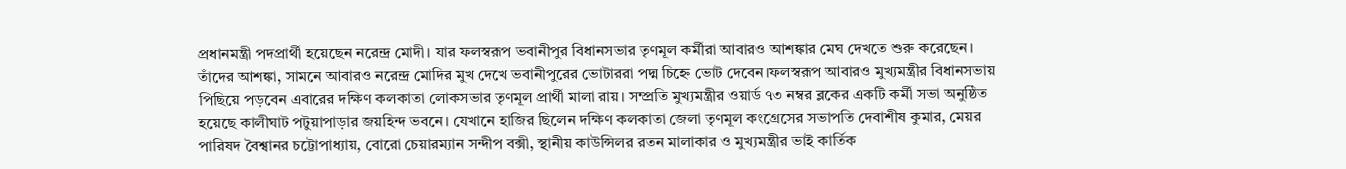প্রধানমন্ত্রী পদপ্রার্থী হয়েছেন নরেন্দ্র মোদী। যার ফলস্বরূপ ভবানীপুর বিধানসভার তৃণমূল কর্মীরা আবারও আশঙ্কার মেঘ দেখতে শুরু করেছেন। তাঁদের আশঙ্কা, সামনে আবারও নরেন্দ্র মোদির মুখ দেখে ভবানীপুরের ভোটাররা পদ্ম চিহ্নে ভোট দেবেন।ফলস্বরূপ আবারও মুখ্যমন্ত্রীর বিধানসভায় পিছিয়ে পড়বেন এবারের দক্ষিণ কলকাতা লোকসভার তৃণমূল প্রার্থী মালা রায়। সম্প্রতি মুখ্যমন্ত্রীর ওয়ার্ড ৭৩ নম্বর ব্লকের একটি কর্মী সভা অনুষ্ঠিত হয়েছে কালীঘাট পটুয়াপাড়ার জয়হিন্দ ভবনে। যেখানে হাজির ছিলেন দক্ষিণ কলকাতা জেলা তৃণমূল কংগ্রেসের সভাপতি দেবাশীষ কুমার, মেয়র পারিষদ বৈশ্বানর চট্টোপাধ্যায়, বোরো চেয়ারম্যান সন্দীপ বক্সী, স্থানীয় কাউন্সিলর রতন মালাকার ও মুখ্যমন্ত্রীর ভাই কার্তিক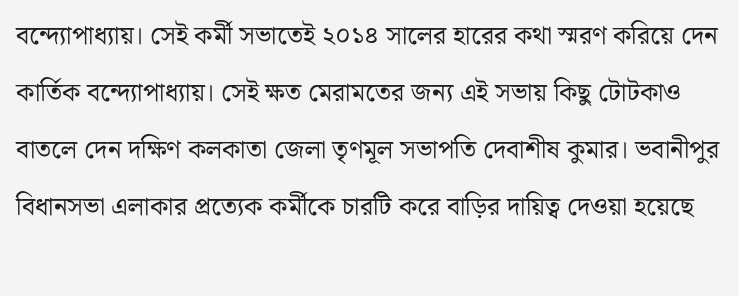বন্দ্যোপাধ্যায়। সেই কর্মী সভাতেই ২০১৪ সালের হারের কথা স্মরণ করিয়ে দেন কার্তিক বন্দ্যোপাধ্যায়। সেই ক্ষত মেরামতের জন্য এই সভায় কিছু টোটকাও বাতলে দেন দক্ষিণ কলকাতা জেলা তৃণমূল সভাপতি দেবাশীষ কুমার। ভবানীপুর বিধানসভা এলাকার প্রত্যেক কর্মীকে চারটি করে বাড়ির দায়িত্ব দেওয়া হয়েছে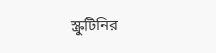স্ক্রুটিনির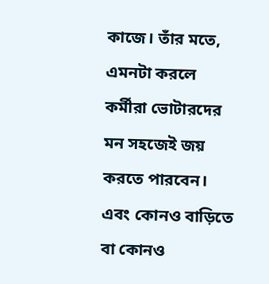কাজে। তাঁর মতে, এমনটা করলে কর্মীরা ভোটারদের মন সহজেই জয় করতে পারবেন। এবং কোনও বাড়িতে বা কোনও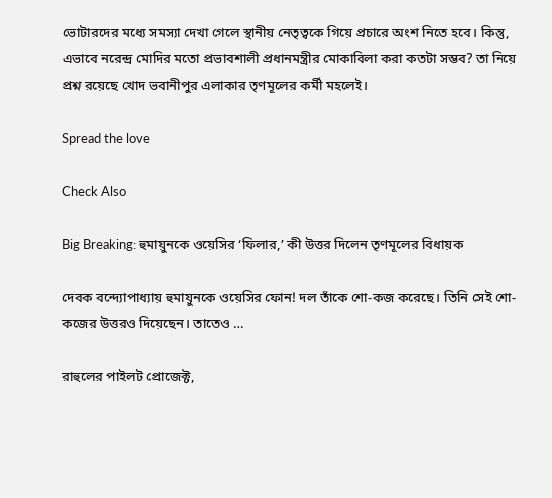ভোটারদের মধ্যে সমস্যা দেখা গেলে স্থানীয় নেতৃত্বকে গিয়ে প্রচারে অংশ নিতে হবে। কিন্তু, এভাবে নরেন্দ্র মোদির মতো প্রভাবশালী প্রধানমন্ত্রীর মোকাবিলা করা কতটা সম্ভব? তা নিয়ে প্রশ্ন রয়েছে খোদ ভবানীপুর এলাকার তৃণমূলের কর্মী মহলেই।

Spread the love

Check Also

Big Breaking: হুমায়ুনকে ওয়েসির ‘ফিলার,’ কী উত্তর দিলেন তৃণমূলের বিধায়ক

দেবক বন্দ্যোপাধ্যায় হুমায়ুনকে ওয়েসির ফোন! দল তাঁকে শো-কজ করেছে। তিনি সেই শো-কজের উত্তরও দিয়েছেন। তাতেও …

রাহুলের পাইলট প্রোজেক্ট,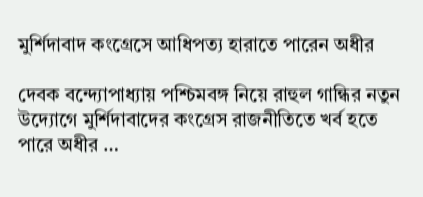মুর্শিদাবাদ কংগ্রেসে আধিপত্য হারাতে পারেন অধীর

দেবক বন্দ্যোপাধ্যায় পশ্চিমবঙ্গ নিয়ে রাহুল গান্ধির নতুন উদ্যোগে মুর্শিদাবাদের কংগ্রেস রাজনীতিতে খর্ব হতে পারে অধীর …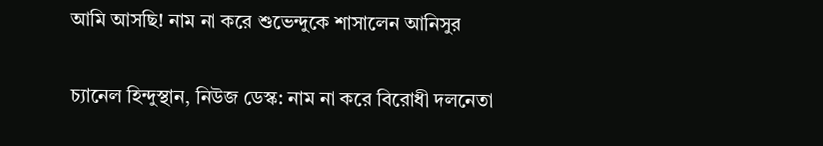আমি আসছি! নাম না করে শুভেন্দুকে শাসালেন আনিসুর

চ্যানেল হিন্দুস্থান, নিউজ ডেস্ক: নাম না করে বিরোধী দলনেতা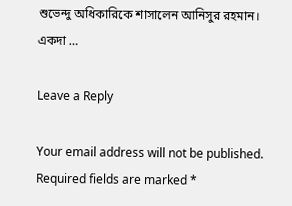শুভেন্দু অধিকারিকে শাসালেন আনিসুর রহমান। একদা …

Leave a Reply

Your email address will not be published. Required fields are marked *